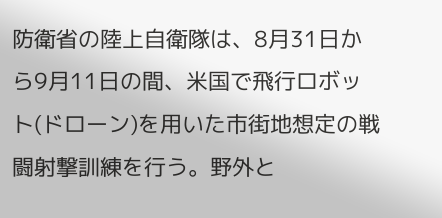防衛省の陸上自衛隊は、8月31日から9月11日の間、米国で飛行ロボット(ドローン)を用いた市街地想定の戦闘射撃訓練を行う。野外と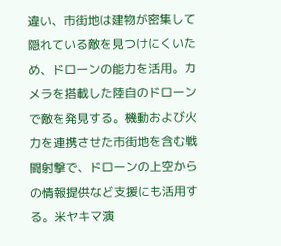違い、市街地は建物が密集して隠れている敵を見つけにくいため、ドローンの能力を活用。カメラを搭載した陸自のドローンで敵を発見する。機動および火力を連携させた市街地を含む戦闘射撃で、ドローンの上空からの情報提供など支援にも活用する。米ヤキマ演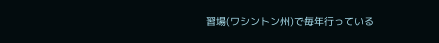習場(ワシントン州)で毎年行っている